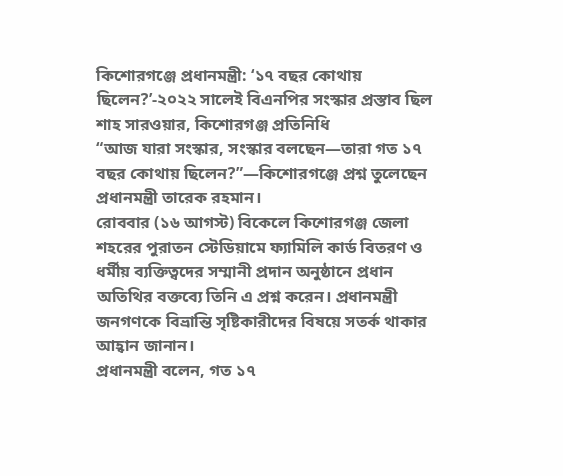কিশোরগঞ্জে প্রধানমন্ত্রী: ‘১৭ বছর কোথায় ছিলেন?’-২০২২ সালেই বিএনপির সংস্কার প্রস্তাব ছিল
শাহ সারওয়ার, কিশোরগঞ্জ প্রতিনিধি
“আজ যারা সংস্কার, সংস্কার বলছেন—তারা গত ১৭ বছর কোথায় ছিলেন?”—কিশোরগঞ্জে প্রশ্ন তুলেছেন প্রধানমন্ত্রী তারেক রহমান।
রোববার (১৬ আগস্ট) বিকেলে কিশোরগঞ্জ জেলা শহরের পুরাতন স্টেডিয়ামে ফ্যামিলি কার্ড বিতরণ ও ধর্মীয় ব্যক্তিত্বদের সম্মানী প্রদান অনুষ্ঠানে প্রধান অতিথির বক্তব্যে তিনি এ প্রশ্ন করেন। প্রধানমন্ত্রী জনগণকে বিভ্রান্তি সৃষ্টিকারীদের বিষয়ে সতর্ক থাকার আহ্বান জানান।
প্রধানমন্ত্রী বলেন, গত ১৭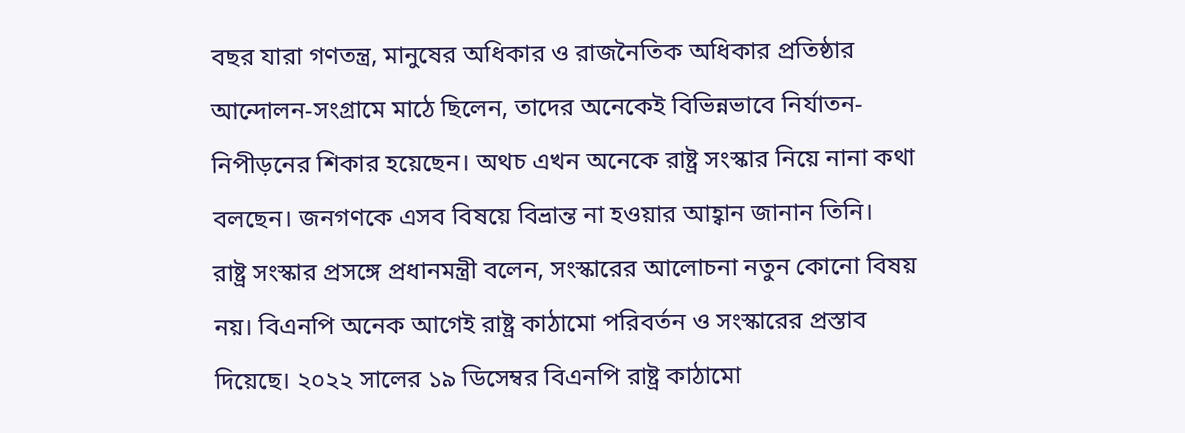বছর যারা গণতন্ত্র, মানুষের অধিকার ও রাজনৈতিক অধিকার প্রতিষ্ঠার আন্দোলন-সংগ্রামে মাঠে ছিলেন, তাদের অনেকেই বিভিন্নভাবে নির্যাতন-নিপীড়নের শিকার হয়েছেন। অথচ এখন অনেকে রাষ্ট্র সংস্কার নিয়ে নানা কথা বলছেন। জনগণকে এসব বিষয়ে বিভ্রান্ত না হওয়ার আহ্বান জানান তিনি।
রাষ্ট্র সংস্কার প্রসঙ্গে প্রধানমন্ত্রী বলেন, সংস্কারের আলোচনা নতুন কোনো বিষয় নয়। বিএনপি অনেক আগেই রাষ্ট্র কাঠামো পরিবর্তন ও সংস্কারের প্রস্তাব দিয়েছে। ২০২২ সালের ১৯ ডিসেম্বর বিএনপি রাষ্ট্র কাঠামো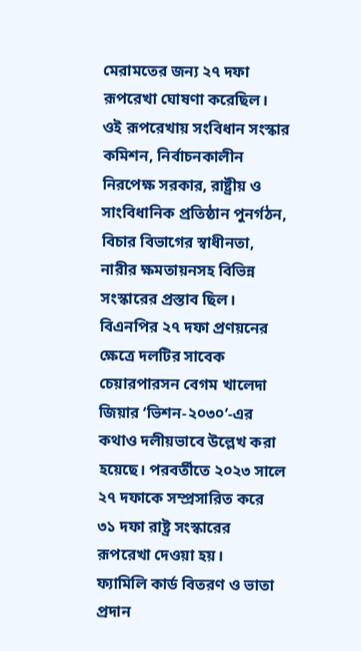মেরামতের জন্য ২৭ দফা রূপরেখা ঘোষণা করেছিল। ওই রূপরেখায় সংবিধান সংস্কার কমিশন, নির্বাচনকালীন নিরপেক্ষ সরকার, রাষ্ট্রীয় ও সাংবিধানিক প্রতিষ্ঠান পুনর্গঠন, বিচার বিভাগের স্বাধীনতা, নারীর ক্ষমতায়নসহ বিভিন্ন সংস্কারের প্রস্তাব ছিল।
বিএনপির ২৭ দফা প্রণয়নের ক্ষেত্রে দলটির সাবেক চেয়ারপারসন বেগম খালেদা জিয়ার ‘ভিশন-২০৩০’-এর কথাও দলীয়ভাবে উল্লেখ করা হয়েছে। পরবর্তীতে ২০২৩ সালে ২৭ দফাকে সম্প্রসারিত করে ৩১ দফা রাষ্ট্র সংস্কারের রূপরেখা দেওয়া হয়।
ফ্যামিলি কার্ড বিতরণ ও ভাতা প্রদান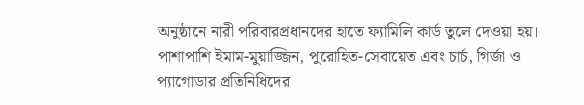অনুষ্ঠানে নারী পরিবারপ্রধানদের হাতে ফ্যামিলি কার্ড তুলে দেওয়া হয়। পাশাপাশি ইমাম-মুয়াজ্জিন, পুরোহিত-সেবায়েত এবং চার্চ, গির্জা ও প্যাগোডার প্রতিনিধিদের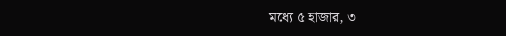মধ্যে ৫ হাজার, ৩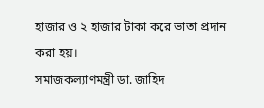হাজার ও ২ হাজার টাকা করে ভাতা প্রদান করা হয়।
সমাজকল্যাণমন্ত্রী ডা. জাহিদ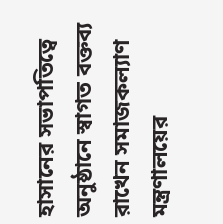হাসানের সভাপতিত্বে অনুষ্ঠানে স্বাগত বক্তব্য রাখেন সমাজকল্যাণ মন্ত্রণালয়ের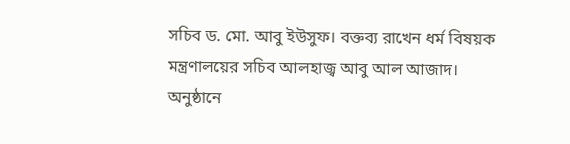সচিব ড. মো. আবু ইউসুফ। বক্তব্য রাখেন ধর্ম বিষয়ক মন্ত্রণালয়ের সচিব আলহাজ্ব আবু আল আজাদ।
অনুষ্ঠানে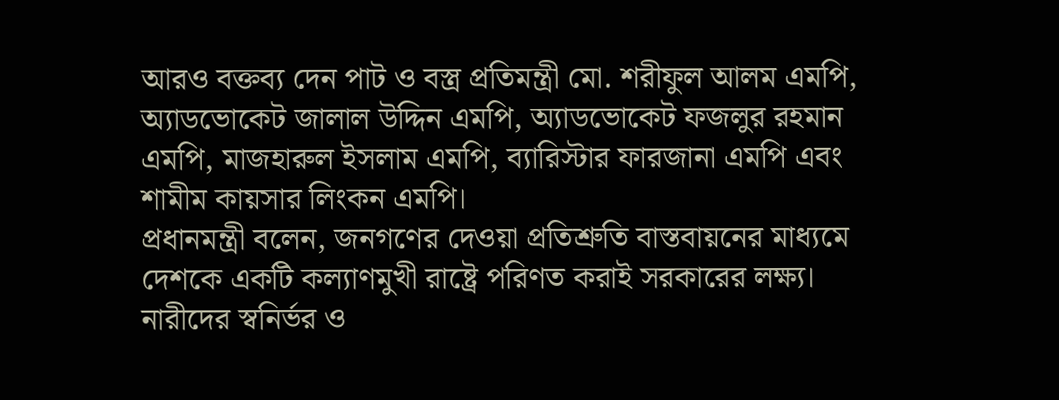আরও বক্তব্য দেন পাট ও বস্ত্র প্রতিমন্ত্রী মো. শরীফুল আলম এমপি, অ্যাডভোকেট জালাল উদ্দিন এমপি, অ্যাডভোকেট ফজলুর রহমান এমপি, মাজহারুল ইসলাম এমপি, ব্যারিস্টার ফারজানা এমপি এবং শামীম কায়সার লিংকন এমপি।
প্রধানমন্ত্রী বলেন, জনগণের দেওয়া প্রতিশ্রুতি বাস্তবায়নের মাধ্যমে দেশকে একটি কল্যাণমুখী রাষ্ট্রে পরিণত করাই সরকারের লক্ষ্য। নারীদের স্বনির্ভর ও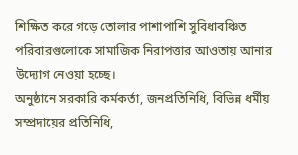শিক্ষিত করে গড়ে তোলার পাশাপাশি সুবিধাবঞ্চিত পরিবারগুলোকে সামাজিক নিরাপত্তার আওতায় আনার উদ্যোগ নেওয়া হচ্ছে।
অনুষ্ঠানে সরকারি কর্মকর্তা, জনপ্রতিনিধি, বিভিন্ন ধর্মীয় সম্প্রদায়ের প্রতিনিধি,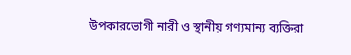উপকারভোগী নারী ও স্থানীয় গণ্যমান্য ব্যক্তিরা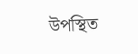উপস্থিত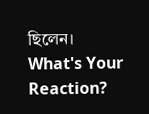ছিলেন।
What's Your Reaction?